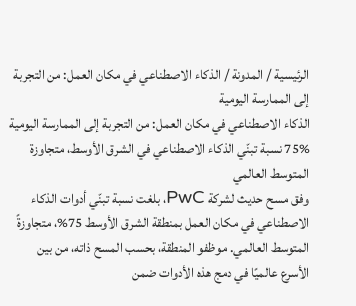الرئيسية / المدونة / الذكاء الاصطناعي في مكان العمل: من التجربة إلى الممارسة اليومية
الذكاء الاصطناعي في مكان العمل: من التجربة إلى الممارسة اليومية
75% نسبة تبنّي الذكاء الاصطناعي في الشرق الأوسط، متجاوزة المتوسط العالمي
وفق مسح حديث لشركة PwC، بلغت نسبة تبنّي أدوات الذكاء الاصطناعي في مكان العمل بمنطقة الشرق الأوسط 75%، متجاوزةً المتوسط العالمي. موظفو المنطقة، بحسب المسح ذاته، من بين الأسرع عالميًا في دمج هذه الأدوات ضمن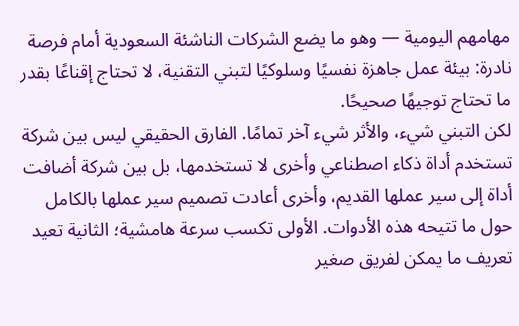مهامهم اليومية — وهو ما يضع الشركات الناشئة السعودية أمام فرصة نادرة: بيئة عمل جاهزة نفسيًا وسلوكيًا لتبني التقنية، لا تحتاج إقناعًا بقدر ما تحتاج توجيهًا صحيحًا.
لكن التبني شيء، والأثر شيء آخر تمامًا. الفارق الحقيقي ليس بين شركة تستخدم أداة ذكاء اصطناعي وأخرى لا تستخدمها، بل بين شركة أضافت أداة إلى سير عملها القديم، وأخرى أعادت تصميم سير عملها بالكامل حول ما تتيحه هذه الأدوات. الأولى تكسب سرعة هامشية؛ الثانية تعيد تعريف ما يمكن لفريق صغير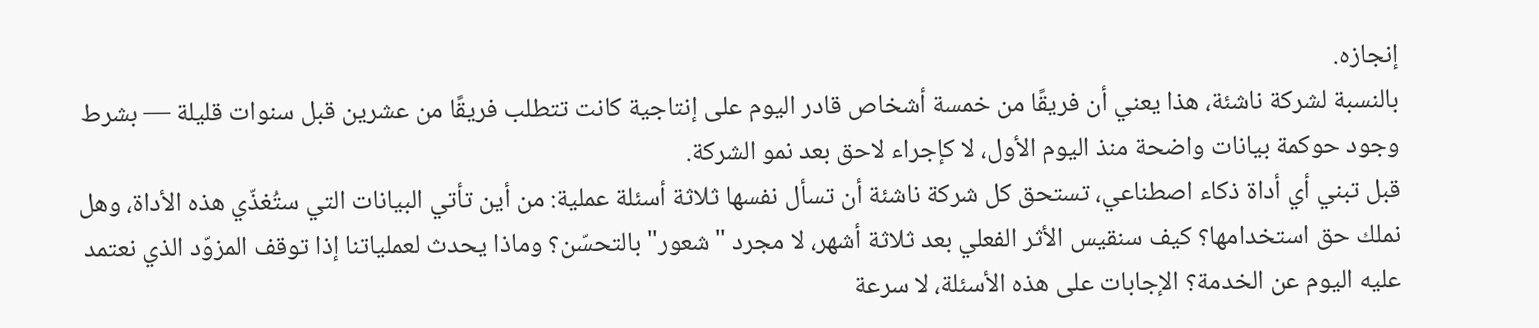إنجازه.
بالنسبة لشركة ناشئة، هذا يعني أن فريقًا من خمسة أشخاص قادر اليوم على إنتاجية كانت تتطلب فريقًا من عشرين قبل سنوات قليلة — بشرط وجود حوكمة بيانات واضحة منذ اليوم الأول، لا كإجراء لاحق بعد نمو الشركة.
قبل تبني أي أداة ذكاء اصطناعي، تستحق كل شركة ناشئة أن تسأل نفسها ثلاثة أسئلة عملية: من أين تأتي البيانات التي ستُغذّي هذه الأداة، وهل نملك حق استخدامها؟ كيف سنقيس الأثر الفعلي بعد ثلاثة أشهر، لا مجرد "شعور" بالتحسّن؟ وماذا يحدث لعملياتنا إذا توقف المزوّد الذي نعتمد عليه اليوم عن الخدمة؟ الإجابات على هذه الأسئلة، لا سرعة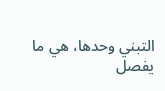التبني وحدها، هي ما يفصل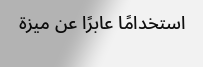استخدامًا عابرًا عن ميزة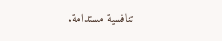تنافسية مستدامة.